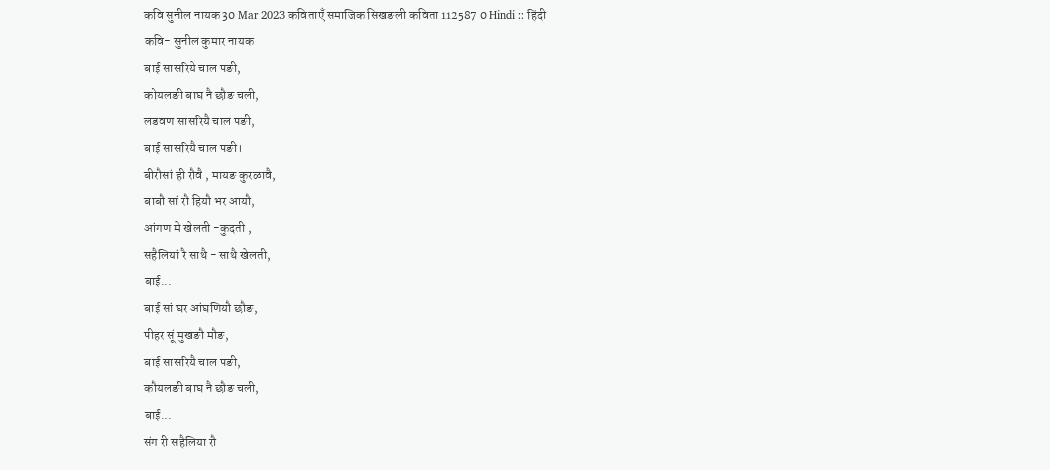कवि सुनील नायक 30 Mar 2023 कविताएँ समाजिक सिखङली कविता 112587 0 Hindi :: हिंदी
कवि- सुनील कुमार नायक
बाई सासरिये चाल पङी,
कोयलङी बाघ नै छौङ चली,
लडवण सासरियै चाल पङी,
बाई सासरियै चाल पङी।
बीरौसां ही रौवै , मायङ कुरळावै,
बाबौ सां रौ हियौ भर आयौ,
आंगण मे खेलती -कुदती ,
सहैलियां रै साथै - साथै खेलती,
बाई...
बाई सां घर आंघणियौ छौङ,
पीहर सूं मुखङौ मौङ,
बाई सासरियै चाल पङी,
कौयलङी बाघ नै छौङ चली,
बाई...
संग री सहैलिया रौ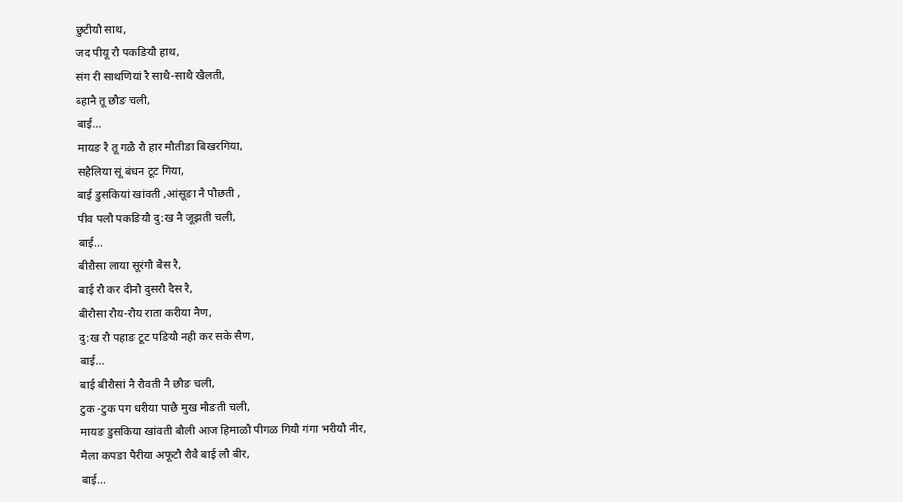छुटीयौ साथ,
जद पीयू रौ पकङियौ हाथ,
संग री साथणियां रै साथै-साथै खैलती,
ब्हानै तू छौङ चली,
बाई...
मायङ रै तू गळै रौ हार मौतीङा बिखरगिया,
सहैलिया सूं बंधन टूट गिया,
बाई डुसकियां खांवती ,आंसूङा नै पौछती ,
पीव पलौ पकङियौ दु:ख नै जूझती चली,
बाई...
बीऱौसा लाया सूरंगौ बैस रै,
बाई रौ कर दीनौ दुसरौ दैस रै,
बीरौसा रौय-रौय राता करीया नैण,
दु:ख रौ पहाङ टूट पङियौ नही कर सके सैण,
बाई...
बाई बीरौसां नै रौवती नै छौङ चली,
टुक -टुक पग धरीया पाछै मुख मौङती चली,
मायङ डुसकिया खांवती बौली आज हिमाळौ पीगळ गियौ गंगा भरीयौ नीर,
मैला कपङा पैरीया अफूटौ रौवै बाई लौ बीर,
बाई...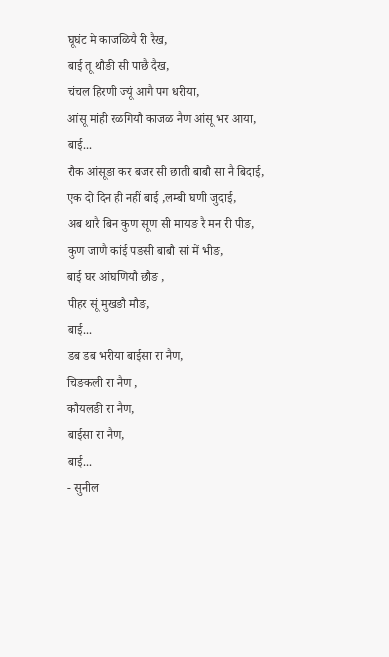घूघंट मे काजळियै री रैख,
बाई तू थौङी सी पाछै दैख,
चंचल हिरणी ज्यूं आगै पग धरीया,
आंसू मांही रळगियौ काजळ नैण आंसू भर आया,
बाई...
रौक आंसूङा कर बजर सी छाती बाबौ सा नै बिदाई,
एक दो दिन ही नहीं बाई ,लम्बी घणी जुदाई,
अब थारै बिन कुण सूण सी मायङ रै मन री पीङ,
कुण जाणै कांई पङसी बाबौ सां में भीङ,
बाई घर आंघणियौ छौङ ,
पीहर सूं मुखङौ मौङ,
बाई...
डब डब भरीया बाईसा रा नैण,
चिङकली रा नैण ,
कौयलङी रा नैण,
बाईसा रा नैण,
बाई...
- सुनील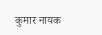कुमार नायक